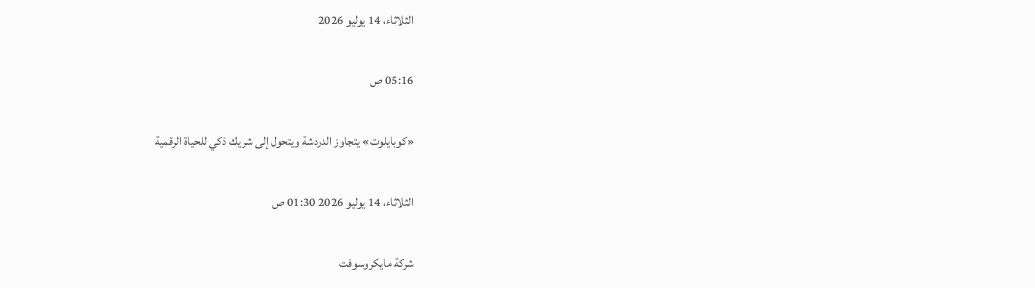الثلاثاء، 14 يوليو 2026

05:16 ص

«كوبايلوت» يتجاوز الدردشة ويتحول إلى شريك ذكي للحياة الرقمية

الثلاثاء، 14 يوليو 2026 01:30 ص

شركة مايكروسوفت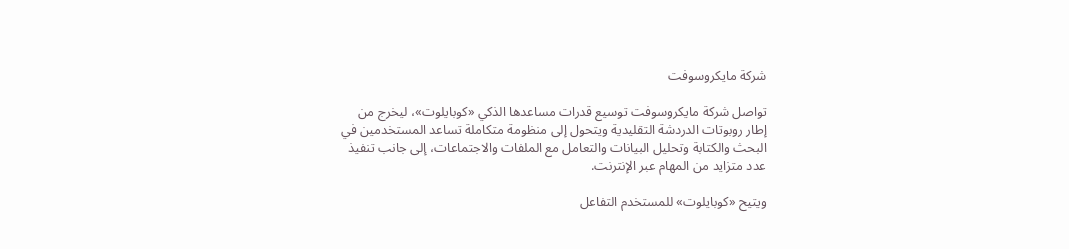شركة مايكروسوفت

تواصل شركة مايكروسوفت توسيع قدرات مساعدها الذكي «كوبايلوت»، ليخرج من إطار روبوتات الدردشة التقليدية ويتحول إلى منظومة متكاملة تساعد المستخدمين في البحث والكتابة وتحليل البيانات والتعامل مع الملفات والاجتماعات، إلى جانب تنفيذ عدد متزايد من المهام عبر الإنترنت.

ويتيح «كوبايلوت» للمستخدم التفاعل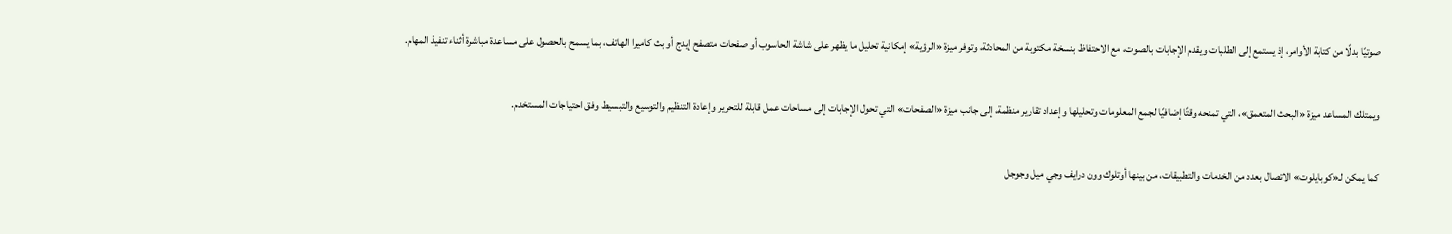صوتيًا بدلًا من كتابة الأوامر، إذ يستمع إلى الطلبات ويقدم الإجابات بالصوت، مع الاحتفاظ بنسخة مكتوبة من المحادثة، وتوفر ميزة «الرؤية» إمكانية تحليل ما يظهر على شاشة الحاسوب أو صفحات متصفح إيدج أو بث كاميرا الهاتف، بما يسمح بالحصول على مساعدة مباشرة أثناء تنفيذ المهام.

ويمتلك المساعد ميزة «البحث المتعمق»، التي تمنحه وقتًا إضافيًا لجمع المعلومات وتحليلها وإعداد تقارير منظمة، إلى جانب ميزة «الصفحات» التي تحول الإجابات إلى مساحات عمل قابلة للتحرير وإعادة التنظيم والتوسيع والتبسيط وفق احتياجات المستخدم.

كما يمكن لـ«كوبايلوت» الاتصال بعدد من الخدمات والتطبيقات، من بينها أوتلوك وون درايف وجي ميل وجوجل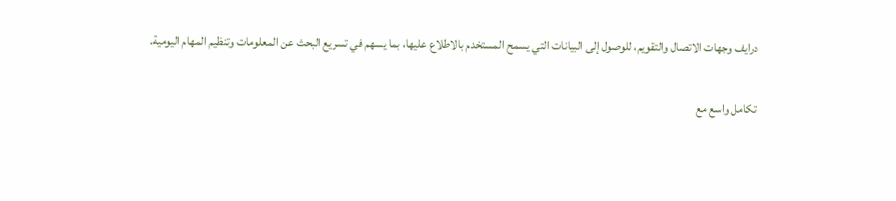درايف وجهات الاتصال والتقويم، للوصول إلى البيانات التي يسمح المستخدم بالاطلاع عليها، بما يسهم في تسريع البحث عن المعلومات وتنظيم المهام اليومية.

تكامل واسع مع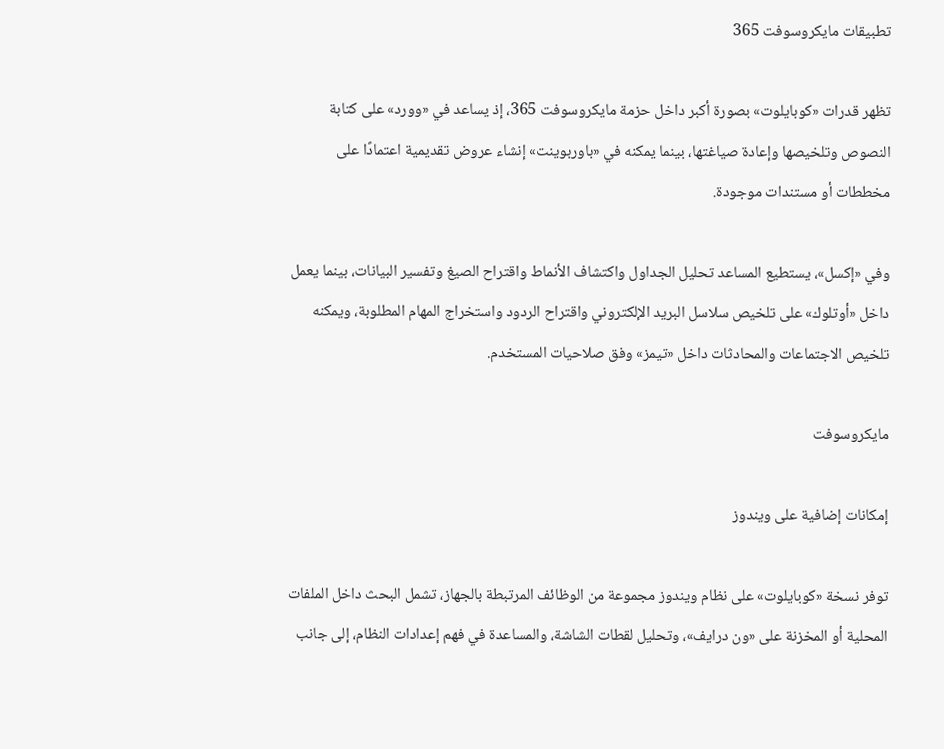تطبيقات مايكروسوفت 365

تظهر قدرات «كوبايلوت» بصورة أكبر داخل حزمة مايكروسوفت 365، إذ يساعد في «وورد» على كتابة النصوص وتلخيصها وإعادة صياغتها، بينما يمكنه في «باوربوينت» إنشاء عروض تقديمية اعتمادًا على مخططات أو مستندات موجودة.

وفي «إكسل»، يستطيع المساعد تحليل الجداول واكتشاف الأنماط واقتراح الصيغ وتفسير البيانات، بينما يعمل داخل «أوتلوك» على تلخيص سلاسل البريد الإلكتروني واقتراح الردود واستخراج المهام المطلوبة، ويمكنه تلخيص الاجتماعات والمحادثات داخل «تيمز» وفق صلاحيات المستخدم.

مايكروسوفت

إمكانات إضافية على ويندوز

توفر نسخة «كوبايلوت» على نظام ويندوز مجموعة من الوظائف المرتبطة بالجهاز، تشمل البحث داخل الملفات المحلية أو المخزنة على «ون درايف»، وتحليل لقطات الشاشة، والمساعدة في فهم إعدادات النظام، إلى جانب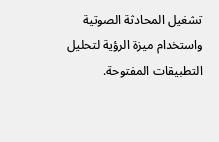تشغيل المحادثة الصوتية واستخدام ميزة الرؤية لتحليل التطبيقات المفتوحة.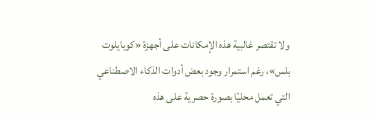ولا تقتصر غالبية هذه الإمكانات على أجهزة «كوبايلوت بلس»، رغم استمرار وجود بعض أدوات الذكاء الاصطناعي التي تعمل محليًا بصورة حصرية على هذه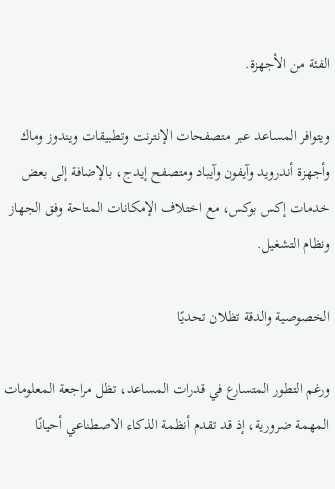الفئة من الأجهزة.

ويتوافر المساعد عبر متصفحات الإنترنت وتطبيقات ويندوز وماك وأجهزة أندرويد وآيفون وآيباد ومتصفح إيدج، بالإضافة إلى بعض خدمات إكس بوكس، مع اختلاف الإمكانات المتاحة وفق الجهاز ونظام التشغيل.

الخصوصية والدقة تظلان تحديًا

ورغم التطور المتسارع في قدرات المساعد، تظل مراجعة المعلومات المهمة ضرورية، إذ قد تقدم أنظمة الذكاء الاصطناعي أحيانًا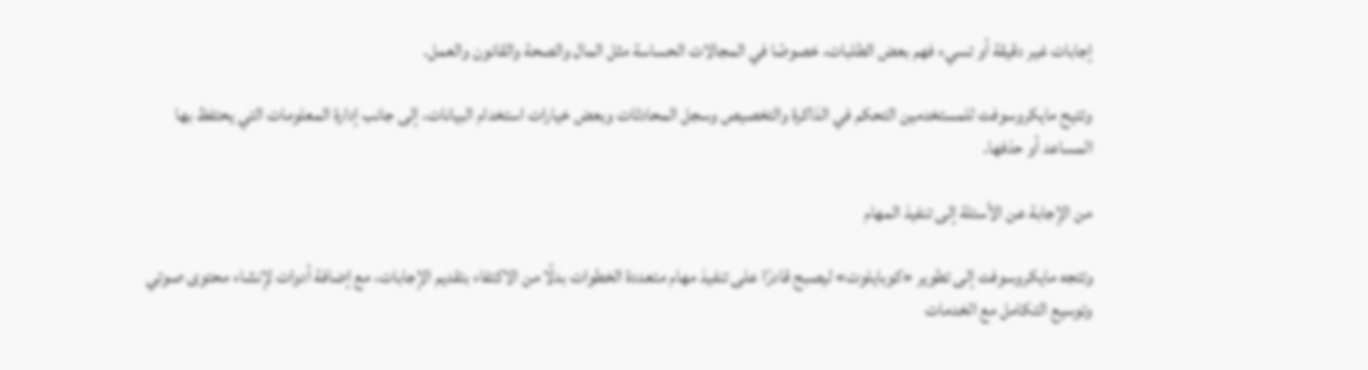إجابات غير دقيقة أو تسيء فهم بعض الطلبات، خصوصًا في المجالات الحساسة مثل المال والصحة والقانون والعمل.

وتتيح مايكروسوفت للمستخدمين التحكم في الذاكرة والتخصيص وسجل المحادثات وبعض خيارات استخدام البيانات، إلى جانب إدارة المعلومات التي يحتفظ بها المساعد أو حذفها.

من الإجابة عن الأسئلة إلى تنفيذ المهام

وتتجه مايكروسوفت إلى تطوير «كوبايلوت» ليصبح قادرًا على تنفيذ مهام متعددة الخطوات بدلًا من الاكتفاء بتقديم الإجابات، مع إضافة أدوات لإنشاء محتوى صوتي وتوسيع التكامل مع الخدمات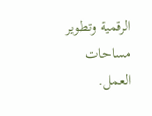الرقمية وتطوير مساحات العمل.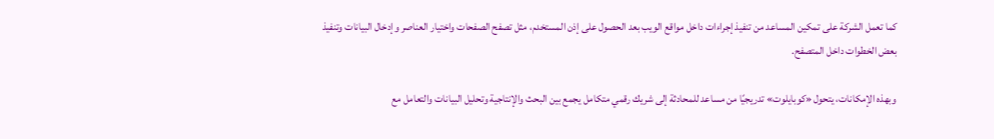كما تعمل الشركة على تمكين المساعد من تنفيذ إجراءات داخل مواقع الويب بعد الحصول على إذن المستخدم، مثل تصفح الصفحات واختيار العناصر وإدخال البيانات وتنفيذ بعض الخطوات داخل المتصفح.

وبهذه الإمكانات، يتحول «كوبايلوت» تدريجيًا من مساعد للمحادثة إلى شريك رقمي متكامل يجمع بين البحث والإنتاجية وتحليل البيانات والتعامل مع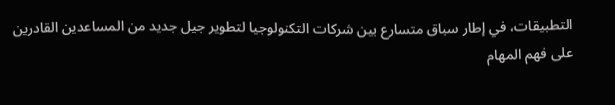التطبيقات، في إطار سباق متسارع بين شركات التكنولوجيا لتطوير جيل جديد من المساعدين القادرين على فهم المهام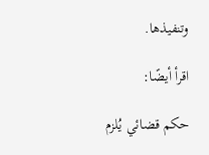وتنفيذها.

اقرأ أيضًا:

حكم قضائي يُلزم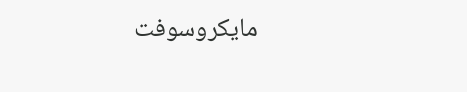مايكروسوفت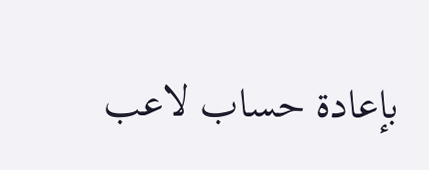بإعادة حساب لاعب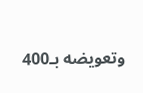وتعويضه بـ400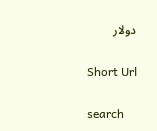دولار

Short Url

search